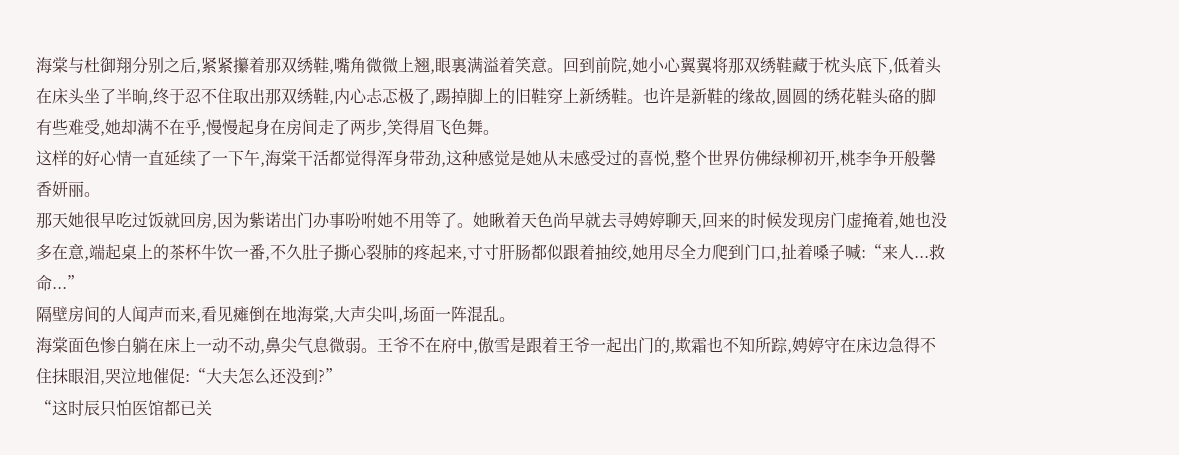海棠与杜御翔分别之后,紧紧攥着那双绣鞋,嘴角微微上翘,眼裏满溢着笑意。回到前院,她小心翼翼将那双绣鞋藏于枕头底下,低着头在床头坐了半晌,终于忍不住取出那双绣鞋,内心忐忑极了,踢掉脚上的旧鞋穿上新绣鞋。也许是新鞋的缘故,圆圆的绣花鞋头硌的脚有些难受,她却满不在乎,慢慢起身在房间走了两步,笑得眉飞色舞。
这样的好心情一直延续了一下午,海棠干活都觉得浑身带劲,这种感觉是她从未感受过的喜悦,整个世界仿佛绿柳初开,桃李争开般馨香妍丽。
那天她很早吃过饭就回房,因为紫诺出门办事吩咐她不用等了。她瞅着天色尚早就去寻娉婷聊天,回来的时候发现房门虚掩着,她也没多在意,端起桌上的茶杯牛饮一番,不久肚子撕心裂肺的疼起来,寸寸肝肠都似跟着抽绞,她用尽全力爬到门口,扯着嗓子喊:“来人...救命...”
隔壁房间的人闻声而来,看见瘫倒在地海棠,大声尖叫,场面一阵混乱。
海棠面色惨白躺在床上一动不动,鼻尖气息微弱。王爷不在府中,傲雪是跟着王爷一起出门的,欺霜也不知所踪,娉婷守在床边急得不住抹眼泪,哭泣地催促:“大夫怎么还没到?”
“这时辰只怕医馆都已关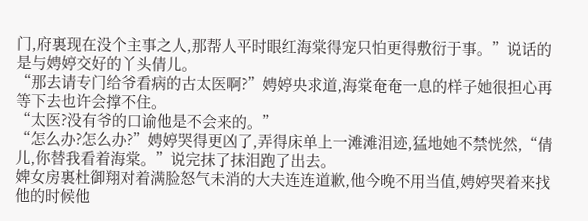门,府裏现在没个主事之人,那帮人平时眼红海棠得宠只怕更得敷衍于事。”说话的是与娉婷交好的丫头倩儿。
“那去请专门给爷看病的古太医啊?”娉婷央求道,海棠奄奄一息的样子她很担心再等下去也许会撑不住。
“太医?没有爷的口谕他是不会来的。”
“怎么办?怎么办?”娉婷哭得更凶了,弄得床单上一滩滩泪迹,猛地她不禁恍然,“倩儿,你替我看着海棠。”说完抹了抹泪跑了出去。
婢女房裏杜御翔对着满脸怒气未消的大夫连连道歉,他今晚不用当值,娉婷哭着来找他的时候他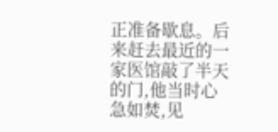正准备歇息。后来赶去最近的一家医馆敲了半天的门,他当时心急如焚,见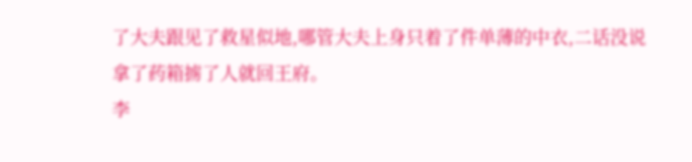了大夫跟见了救星似地,哪管大夫上身只着了件单薄的中衣,二话没说拿了药箱掳了人就回王府。
李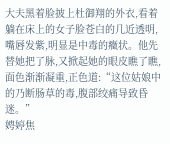大夫黑着脸披上杜御翔的外衣,看着躺在床上的女子脸苍白的几近透明,嘴唇发紫,明显是中毒的癥状。他先替她把了脉,又掀起她的眼皮瞧了瞧,面色渐渐凝重,正色道:“这位姑娘中的乃断肠草的毒,腹部绞痛导致昏迷。”
娉婷焦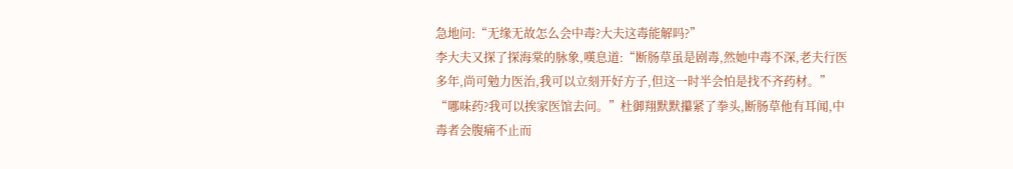急地问:“无缘无故怎么会中毒?大夫这毒能解吗?”
李大夫又探了探海棠的脉象,嘆息道:“断肠草虽是剧毒,然她中毒不深,老夫行医多年,尚可勉力医治,我可以立刻开好方子,但这一时半会怕是找不齐药材。”
“哪味药?我可以挨家医馆去问。”杜御翔默默攥紧了拳头,断肠草他有耳闻,中毒者会腹痛不止而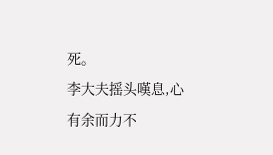死。
李大夫摇头嘆息,心有余而力不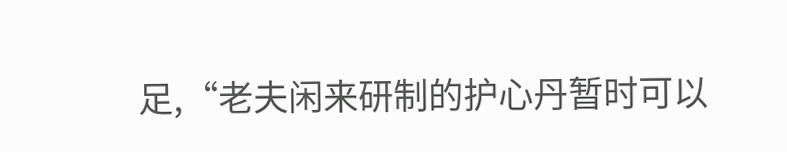足,“老夫闲来研制的护心丹暂时可以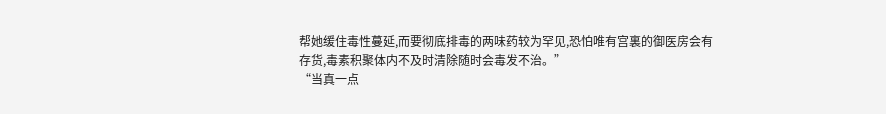帮她缓住毒性蔓延,而要彻底排毒的两味药较为罕见,恐怕唯有宫裏的御医房会有存货,毒素积聚体内不及时清除随时会毒发不治。”
“当真一点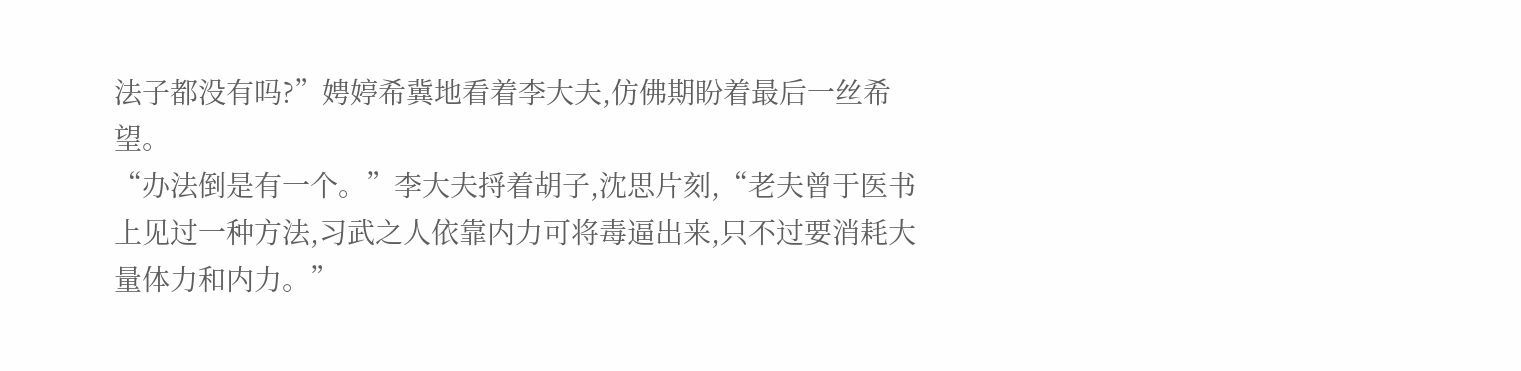法子都没有吗?”娉婷希冀地看着李大夫,仿佛期盼着最后一丝希望。
“办法倒是有一个。”李大夫捋着胡子,沈思片刻,“老夫曾于医书上见过一种方法,习武之人依靠内力可将毒逼出来,只不过要消耗大量体力和内力。”